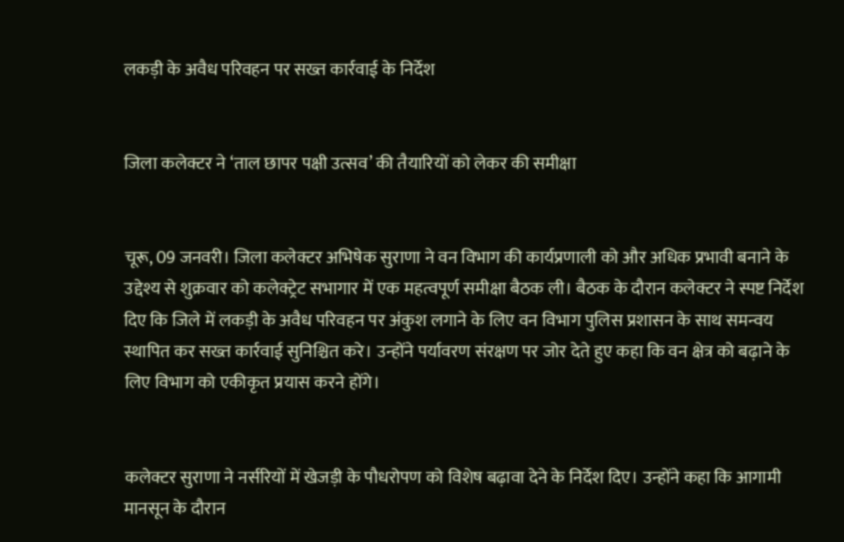लकड़ी के अवैध परिवहन पर सख्त कार्रवाई के निर्देश


जिला कलेक्टर ने ‘ताल छापर पक्षी उत्सव’ की तैयारियों को लेकर की समीक्षा


चूरू, 09 जनवरी। जिला कलेक्टर अभिषेक सुराणा ने वन विभाग की कार्यप्रणाली को और अधिक प्रभावी बनाने के उद्देश्य से शुक्रवार को कलेक्ट्रेट सभागार में एक महत्वपूर्ण समीक्षा बैठक ली। बैठक के दौरान कलेक्टर ने स्पष्ट निर्देश दिए कि जिले में लकड़ी के अवैध परिवहन पर अंकुश लगाने के लिए वन विभाग पुलिस प्रशासन के साथ समन्वय स्थापित कर सख्त कार्रवाई सुनिश्चित करे। उन्होंने पर्यावरण संरक्षण पर जोर देते हुए कहा कि वन क्षेत्र को बढ़ाने के लिए विभाग को एकीकृत प्रयास करने होंगे।


कलेक्टर सुराणा ने नर्सरियों में खेजड़ी के पौधरोपण को विशेष बढ़ावा देने के निर्देश दिए। उन्होंने कहा कि आगामी मानसून के दौरान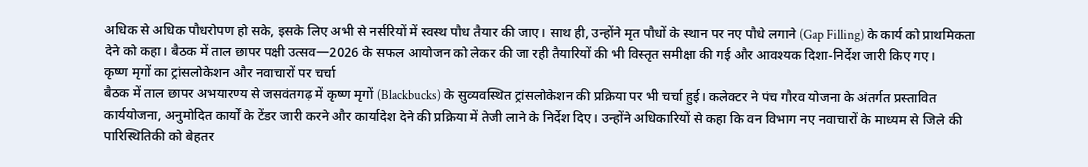अधिक से अधिक पौधरोपण हो सके, इसके लिए अभी से नर्सरियों में स्वस्थ पौध तैयार की जाए। साथ ही, उन्होंने मृत पौधों के स्थान पर नए पौधे लगाने (Gap Filling) के कार्य को प्राथमिकता देने को कहा। बैठक में ताल छापर पक्षी उत्सव—2026 के सफल आयोजन को लेकर की जा रही तैयारियों की भी विस्तृत समीक्षा की गई और आवश्यक दिशा-निर्देश जारी किए गए।
कृष्ण मृगों का ट्रांसलोकेशन और नवाचारों पर चर्चा
बैठक में ताल छापर अभयारण्य से जसवंतगढ़ में कृष्ण मृगों (Blackbucks) के सुव्यवस्थित ट्रांसलोकेशन की प्रक्रिया पर भी चर्चा हुई। कलेक्टर ने पंच गौरव योजना के अंतर्गत प्रस्तावित कार्ययोजना, अनुमोदित कार्यों के टेंडर जारी करने और कार्यादेश देने की प्रक्रिया में तेजी लाने के निर्देश दिए। उन्होंने अधिकारियों से कहा कि वन विभाग नए नवाचारों के माध्यम से जिले की पारिस्थितिकी को बेहतर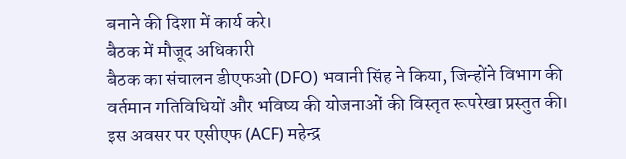बनाने की दिशा में कार्य करे।
बैठक में मौजूद अधिकारी
बैठक का संचालन डीएफओ (DFO) भवानी सिंह ने किया, जिन्होंने विभाग की वर्तमान गतिविधियों और भविष्य की योजनाओं की विस्तृत रूपरेखा प्रस्तुत की। इस अवसर पर एसीएफ (ACF) महेन्द्र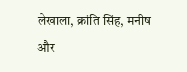लेखाला, क्रांति सिंह, मनीष और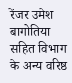रेंजर उमेश बागोतिया सहित विभाग के अन्य वरिष्ठ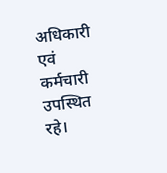अधिकारी एवं कर्मचारी उपस्थित रहे।